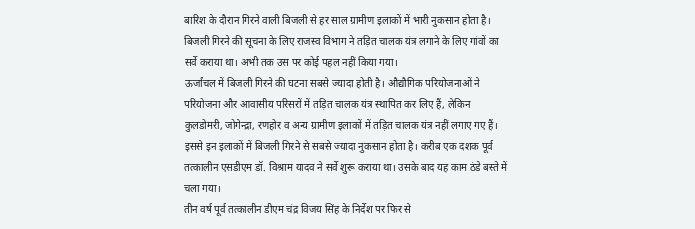बारिश के दौरान गिरने वाली बिजली से हर साल ग्रामीण इलाकों में भारी नुकसान होता है। बिजली गिरने की सूचना के लिए राजस्व विभाग ने तड़ित चालक यंत्र लगाने के लिए गांवों का सर्वे कराया था। अभी तक उस पर कोई पहल नहीं किया गया।
ऊर्जांचल में बिजली गिरने की घटना सबसे ज्यादा होती है। औद्यौगिक परियोजनाओं ने परियोजना और आवासीय परिसरों में तड़ित चालक यंत्र स्थापित कर लिए हैं, लेकिन कुलडोमरी, जोगेन्द्रा, रणहोर व अन्य ग्रामीण इलाकों में तड़ित चालक यंत्र नहीं लगाए गए हैं।
इससे इन इलाकों में बिजली गिरने से सबसे ज्यादा नुकसान होता है। करीब एक दशक पूर्व तत्कालीन एसडीएम डॉ. विश्राम यादव ने सर्वे शुरू कराया था। उसके बाद यह काम ठंडे बस्ते में चला गया।
तीन वर्ष पूर्व तत्कालीन डीएम चंद्र विजय सिंह के निर्देश पर फिर से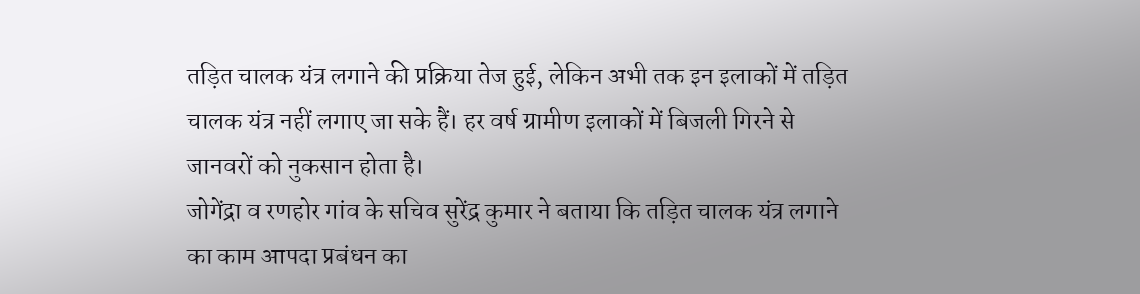तड़ित चालक यंत्र लगाने की प्रक्रिया तेज हुई, लेकिन अभी तक इन इलाकों में तड़ित चालक यंत्र नहीं लगाए जा सके हैं। हर वर्ष ग्रामीण इलाकों में बिजली गिरने से जानवरों को नुकसान होता है।
जोगेंद्रा व रणहोर गांव के सचिव सुरेंद्र कुमार ने बताया कि तड़ित चालक यंत्र लगाने का काम आपदा प्रबंधन का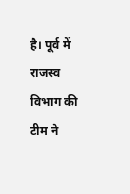है। पूर्व में राजस्व विभाग की टीम ने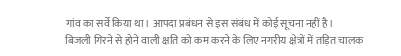गांव का सर्वे किया था। आपदा प्रबंधन से इस संबंध में कोई सूचना नहीं है।
बिजली गिरने से होने वाली क्षति को कम करने के लिए नगरीय क्षेत्रों में तड़ित चालक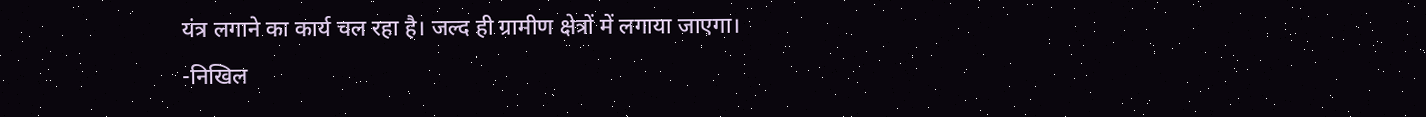यंत्र लगाने का कार्य चल रहा है। जल्द ही ग्रामीण क्षेत्रों में लगाया जाएगा।
-निखिल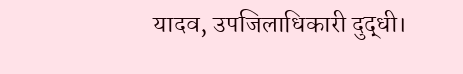यादव, उपजिलाधिकारी दुद्धी।